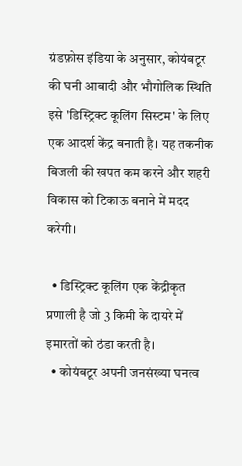ग्रंडफ़ोस इंडिया के अनुसार, कोयंबटूर की घनी आबादी और भौगोलिक स्थिति इसे 'डिस्ट्रिक्ट कूलिंग सिस्टम' के लिए एक आदर्श केंद्र बनाती है। यह तकनीक बिजली की खपत कम करने और शहरी विकास को टिकाऊ बनाने में मदद करेगी।

  • डिस्ट्रिक्ट कूलिंग एक केंद्रीकृत प्रणाली है जो 3 किमी के दायरे में इमारतों को ठंडा करती है।
  • कोयंबटूर अपनी जनसंख्या घनत्व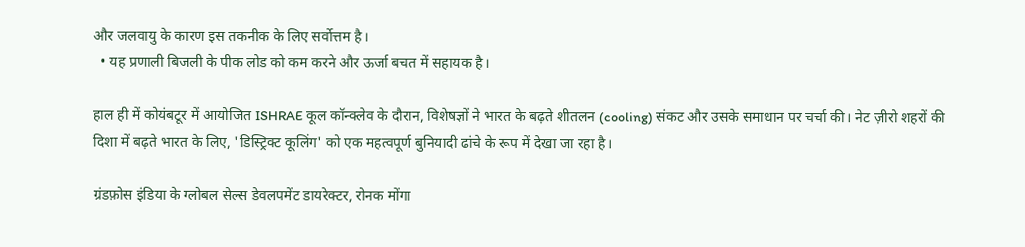और जलवायु के कारण इस तकनीक के लिए सर्वोत्तम है।
  • यह प्रणाली बिजली के पीक लोड को कम करने और ऊर्जा बचत में सहायक है।

हाल ही में कोयंबटूर में आयोजित ISHRAE कूल कॉन्क्लेव के दौरान, विशेषज्ञों ने भारत के बढ़ते शीतलन (cooling) संकट और उसके समाधान पर चर्चा की। नेट ज़ीरो शहरों की दिशा में बढ़ते भारत के लिए, 'डिस्ट्रिक्ट कूलिंग' को एक महत्वपूर्ण बुनियादी ढांचे के रूप में देखा जा रहा है।

ग्रंडफ़ोस इंडिया के ग्लोबल सेल्स डेवलपमेंट डायरेक्टर, रोनक मोंगा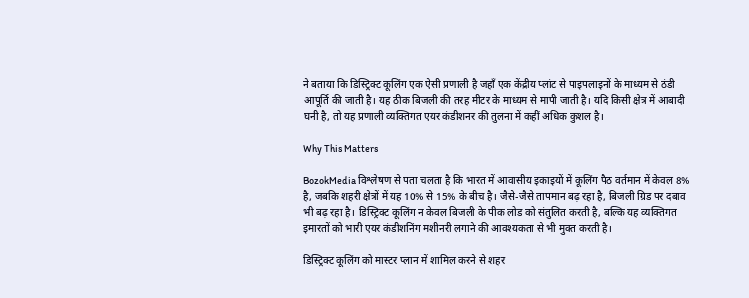ने बताया कि डिस्ट्रिक्ट कूलिंग एक ऐसी प्रणाली है जहाँ एक केंद्रीय प्लांट से पाइपलाइनों के माध्यम से ठंडी आपूर्ति की जाती है। यह ठीक बिजली की तरह मीटर के माध्यम से मापी जाती है। यदि किसी क्षेत्र में आबादी घनी है, तो यह प्रणाली व्यक्तिगत एयर कंडीशनर की तुलना में कहीं अधिक कुशल है।

Why This Matters

BozokMedia विश्लेषण से पता चलता है कि भारत में आवासीय इकाइयों में कूलिंग पैठ वर्तमान में केवल 8% है, जबकि शहरी क्षेत्रों में यह 10% से 15% के बीच है। जैसे-जैसे तापमान बढ़ रहा है, बिजली ग्रिड पर दबाव भी बढ़ रहा है। डिस्ट्रिक्ट कूलिंग न केवल बिजली के पीक लोड को संतुलित करती है, बल्कि यह व्यक्तिगत इमारतों को भारी एयर कंडीशनिंग मशीनरी लगाने की आवश्यकता से भी मुक्त करती है।

डिस्ट्रिक्ट कूलिंग को मास्टर प्लान में शामिल करने से शहर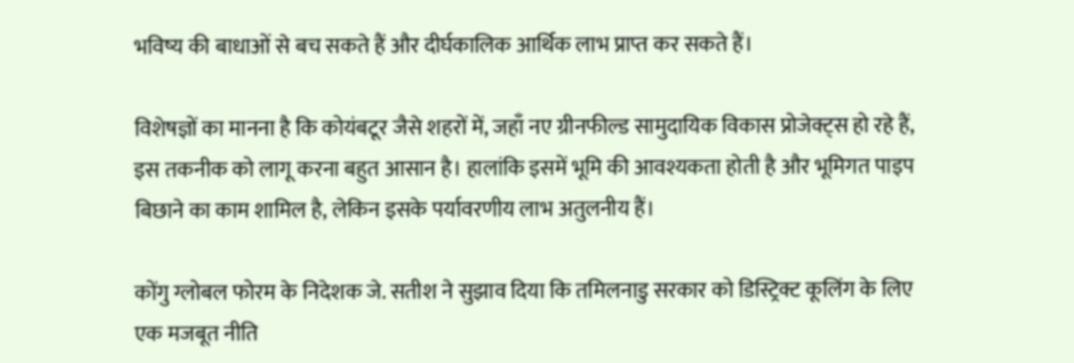भविष्य की बाधाओं से बच सकते हैं और दीर्घकालिक आर्थिक लाभ प्राप्त कर सकते हैं।

विशेषज्ञों का मानना है कि कोयंबटूर जैसे शहरों में, जहाँ नए ग्रीनफील्ड सामुदायिक विकास प्रोजेक्ट्स हो रहे हैं, इस तकनीक को लागू करना बहुत आसान है। हालांकि इसमें भूमि की आवश्यकता होती है और भूमिगत पाइप बिछाने का काम शामिल है, लेकिन इसके पर्यावरणीय लाभ अतुलनीय हैं।

कोंगु ग्लोबल फोरम के निदेशक जे. सतीश ने सुझाव दिया कि तमिलनाडु सरकार को डिस्ट्रिक्ट कूलिंग के लिए एक मजबूत नीति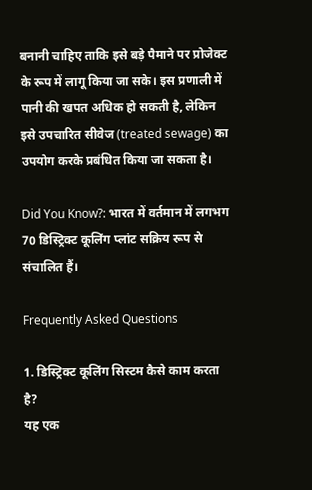बनानी चाहिए ताकि इसे बड़े पैमाने पर प्रोजेक्ट के रूप में लागू किया जा सके। इस प्रणाली में पानी की खपत अधिक हो सकती है, लेकिन इसे उपचारित सीवेज (treated sewage) का उपयोग करके प्रबंधित किया जा सकता है।

Did You Know?: भारत में वर्तमान में लगभग 70 डिस्ट्रिक्ट कूलिंग प्लांट सक्रिय रूप से संचालित हैं।

Frequently Asked Questions

1. डिस्ट्रिक्ट कूलिंग सिस्टम कैसे काम करता है?
यह एक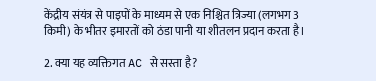केंद्रीय संयंत्र से पाइपों के माध्यम से एक निश्चित त्रिज्या (लगभग 3 किमी) के भीतर इमारतों को ठंडा पानी या शीतलन प्रदान करता है।

2. क्या यह व्यक्तिगत AC से सस्ता है?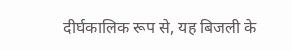दीर्घकालिक रूप से, यह बिजली के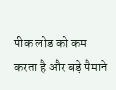पीक लोड को कम करता है और बड़े पैमाने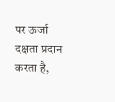पर ऊर्जा दक्षता प्रदान करता है,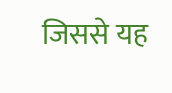जिससे यह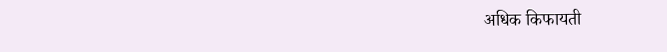अधिक किफायती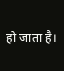हो जाता है।